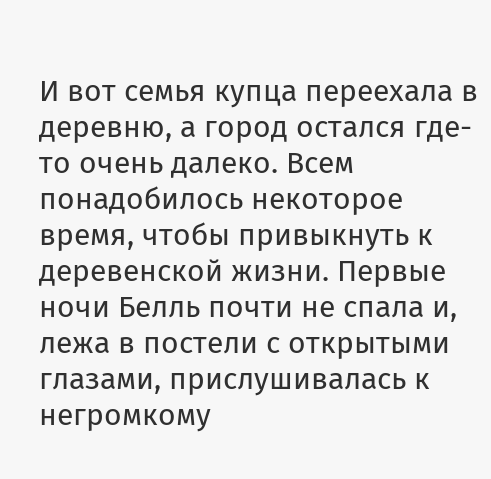И вот семья купца переехала в деревню, а город остался где-то очень далеко. Всем понадобилось некоторое время, чтобы привыкнуть к деревенской жизни. Первые ночи Белль почти не спала и, лежа в постели с открытыми глазами, прислушивалась к негромкому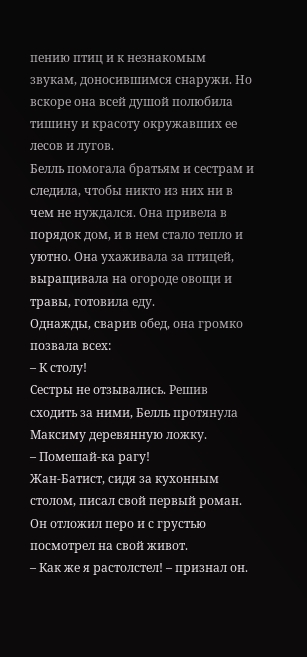пению птиц и к незнакомым звукам, доносившимся снаружи. Но вскоре она всей душой полюбила тишину и красоту окружавших ее лесов и лугов.
Белль помогала братьям и сестрам и следила, чтобы никто из них ни в чем не нуждался. Она привела в порядок дом, и в нем стало тепло и уютно. Она ухаживала за птицей, выращивала на огороде овощи и травы, готовила еду.
Однажды, сварив обед, она громко позвала всех:
– К столу!
Сестры не отзывались. Решив сходить за ними, Белль протянула Максиму деревянную ложку.
– Помешай-ка рагу!
Жан-Батист, сидя за кухонным столом, писал свой первый роман. Он отложил перо и с грустью посмотрел на свой живот.
– Как же я растолстел! – признал он.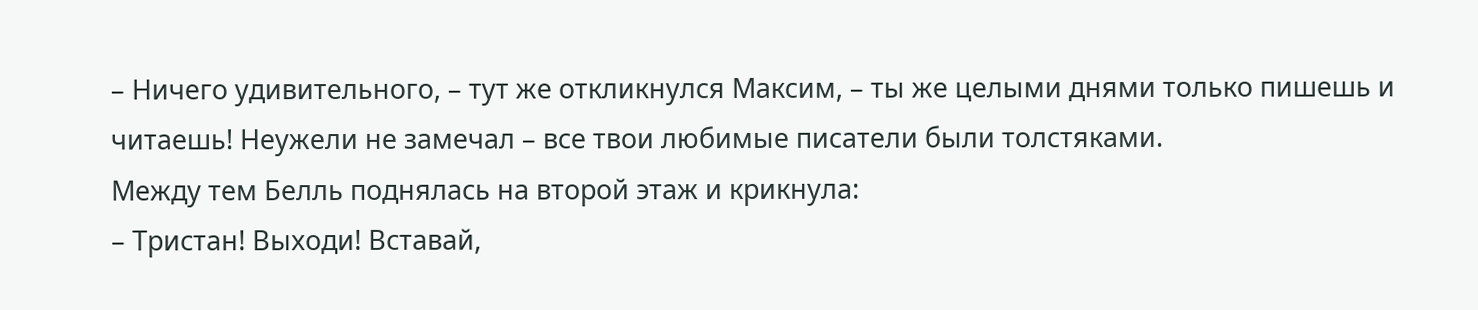– Ничего удивительного, – тут же откликнулся Максим, – ты же целыми днями только пишешь и читаешь! Неужели не замечал – все твои любимые писатели были толстяками.
Между тем Белль поднялась на второй этаж и крикнула:
– Тристан! Выходи! Вставай,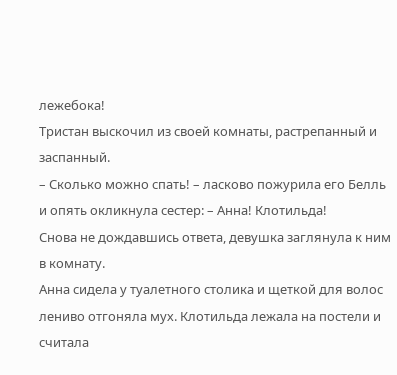лежебока!
Тристан выскочил из своей комнаты, растрепанный и заспанный.
– Сколько можно спать! – ласково пожурила его Белль и опять окликнула сестер: – Анна! Клотильда!
Снова не дождавшись ответа, девушка заглянула к ним в комнату.
Анна сидела у туалетного столика и щеткой для волос лениво отгоняла мух. Клотильда лежала на постели и считала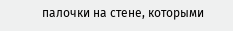палочки на стене, которыми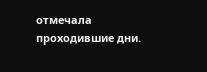отмечала проходившие дни.